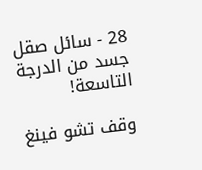28 - سائل صقل جسد من الدرجة التاسعة!

وقف تشو فينغ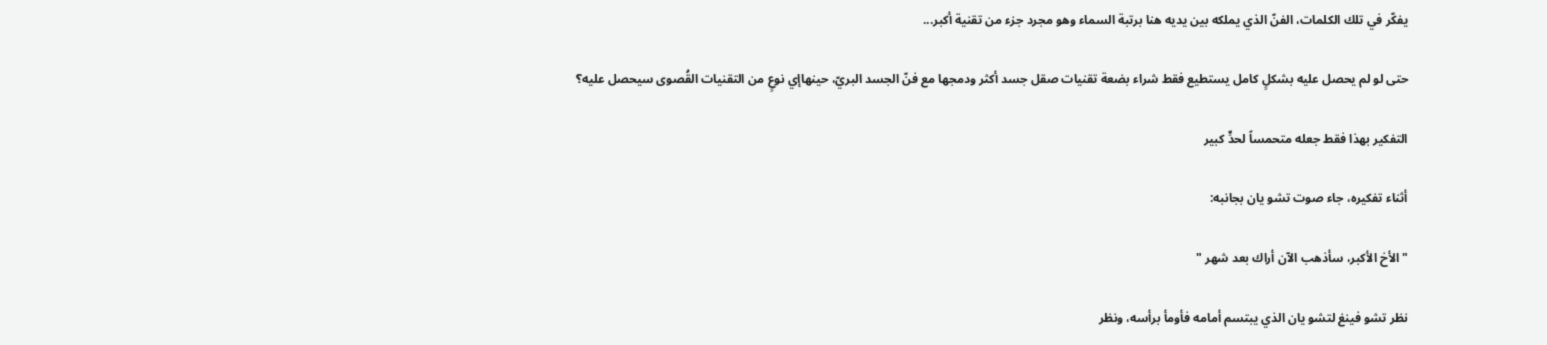يفكّر في تلك الكلمات، الفنّ الذي يملكه بين يديه هنا برتبة السماء وهو مجرد جزء من تقنية أكبر...

حتى لو لم يحصل عليه بشكلٍ كامل يستطيع فقط شراء بضعة تقنيات صقل جسد أكثر ودمجها مع فنّ الجسد البريّ، حينهاإي نوعٍ من التقنيات القُصوى سيحصل عليه؟

التفكير بهذا فقط جعله متحمساً لحدٍّ كبير

أثناء تفكيره، جاء صوت تشو يان بجانبه:

" الأخ الأكبر، سأذهب الآن أراك بعد شهر "

نظر تشو فينغ لتشو يان الذي يبتسم أمامه فأومأ برأسه، ونظر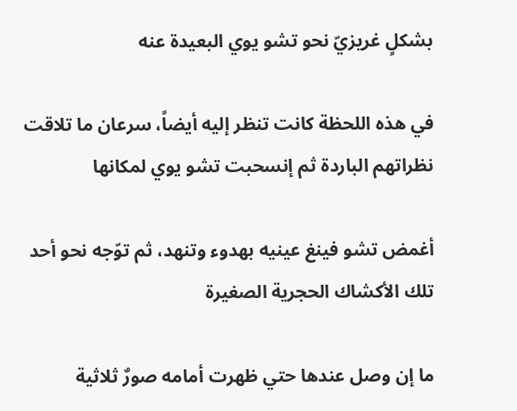بشكلٍ غريزيّ نحو تشو يوي البعيدة عنه

في هذه اللحظة كانت تنظر إليه أيضاً، سرعان ما تلاقت نظراتهم الباردة ثم إنسحبت تشو يوي لمكانها

أغمض تشو فينغ عينيه بهدوء وتنهد، ثم توّجه نحو أحد تلك الأكشاك الحجرية الصغيرة

ما إن وصل عندها حتي ظهرت أمامه صورٌ ثلاثية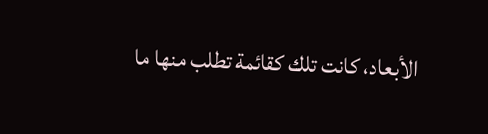الأبعاد، كانت تلك كقائمة تطلب منها ما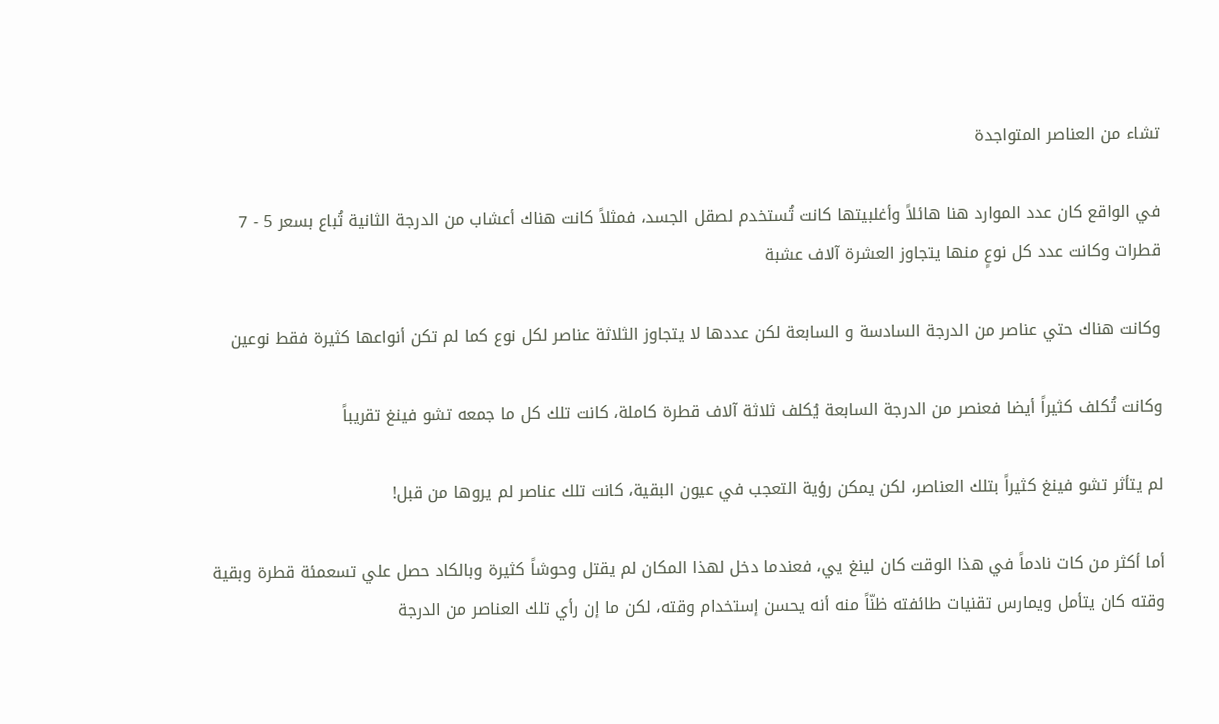تشاء من العناصر المتواجدة

في الواقع كان عدد الموارد هنا هائلاً وأغلبيتها كانت تُستخدم لصقل الجسد، فمثلاً كانت هناك أعشاب من الدرجة الثانية تُباع بسعر 5 - 7 قطرات وكانت عدد كل نوعٍ منها يتجاوز العشرة آلاف عشبة

وكانت هناك حتي عناصر من الدرجة السادسة و السابعة لكن عددها لا يتجاوز الثلاثة عناصر لكل نوع كما لم تكن أنواعها كثيرة فقط نوعين

وكانت تُكلف كثيراً أيضا فعنصر من الدرجة السابعة يُكلف ثلاثة آلاف قطرة كاملة، كانت تلك كل ما جمعه تشو فينغ تقريباً

لم يتأثر تشو فينغ كثيراً بتلك العناصر، لكن يمكن رؤية التعجب في عيون البقية، كانت تلك عناصر لم يروها من قبل!

أما أكثر من كات نادماً في هذا الوقت كان لينغ يي، فعندما دخل لهذا المكان لم يقتل وحوشاً كثيرة وبالكاد حصل علي تسعمئة قطرة وبقية وقته كان يتأمل ويمارس تقنيات طائفته ظنّاً منه أنه يحسن إستخدام وقته، لكن ما إن رأي تلك العناصر من الدرجة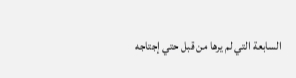السابعة التي لم يرها من قبل حتي إجتاجه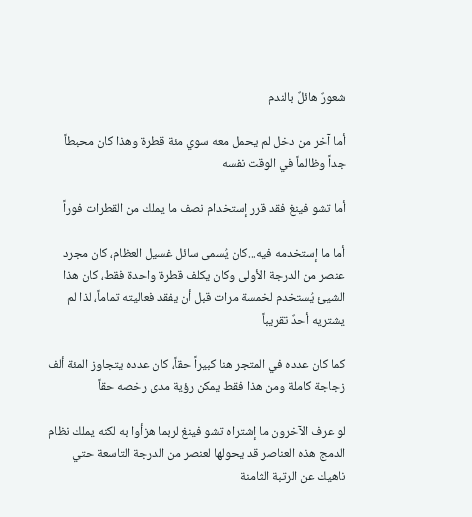شعورٌ هائلٌ بالندم

أما آخر من دخل لم يحمل معه سوي مئة قطرة وهذا كان محبطاً جداً وظالماً في الوقت نفسه

أما تشو فينغ فقد قرر إستخدام نصف ما يملك من القطرات فوراً

أما ما إستخدمه فيه...كان يُسمى سائل غسيل العظام، كان مجرد عنصر من الدرجة الأولى وكان يكلف قطرة واحدة فقط، كان هذا الشيئ يُستخدم لخمسة مرات قبل أن يفقد فعاليته تماماً، لذا لم يشتريه أحدٌ تقريباً

كما كان عدده في المتجر هنا كبيراً حقاً، كان عدده يتجاوز المئة ألف زجاجة كاملة ومن هذا فقط يمكن رؤية مدى رخصه حقاً

لو عرف الآخرون ما إشتراه تشو فينغ لربما هزأوا به لكنه يملك نظام الدمج هذه العناصر قد يحولها لعنصر من الدرجة التاسعة حتي ناهيك عن الرتبة الثامنة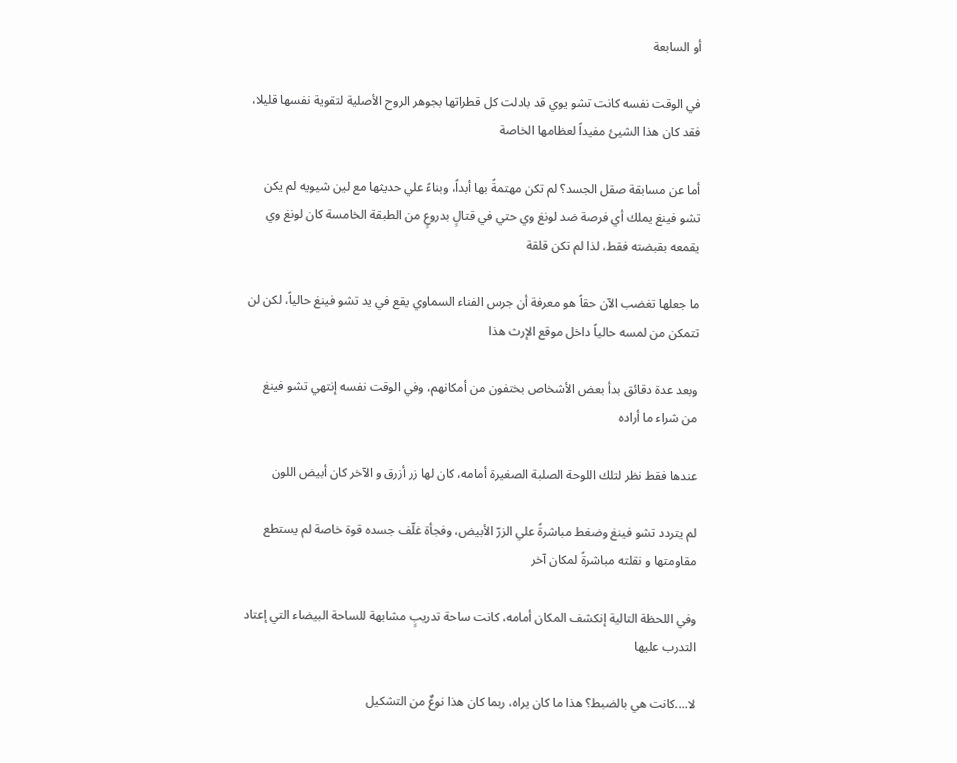أو السابعة

في الوقت نفسه كانت تشو يوي قد بادلت كل قطراتها بجوهر الروح الأصلية لتقوية نفسها قليلا، فقد كان هذا الشيئ مفيداً لعظامها الخاصة

أما عن مسابقة صقل الجسد؟ لم تكن مهتمةً بها أبداً، وبناءً علي حديثها مع لين شيويه لم يكن تشو فينغ يملك أي فرصة ضد لونغ وي حتي في قتالٍ بدروعٍ من الطبقة الخامسة كان لونغ وي يقمعه بقبضته فقط، لذا لم تكن قلقة

ما جعلها تغضب الآن حقاً هو معرفة أن جرس الفناء السماوي يقع في يد تشو فينغ حالياً، لكن لن تتمكن من لمسه حالياً داخل موقع الإرث هذا

وبعد عدة دقائق بدأ بعض الأشخاص بختفون من أمكانهم، وفي الوقت نفسه إنتهي تشو فينغ من شراء ما أراده

عندها فقط نظر لتلك اللوحة الصلبة الصغيرة أمامه، كان لها زر أزرق و الآخر كان أبيض اللون

لم يتردد تشو فينغ وضغط مباشرةً علي الزرّ الأبيض، وفجأة غلّف جسده قوة خاصة لم يستطع مقاومتها و نقلته مباشرةً لمكان آخر

وفي اللحظة التالية إنكشف المكان أمامه، كانت ساحة تدريبٍ مشابهة للساحة البيضاء التي إعتاد التدرب عليها

لا....كانت هي بالضبط؟ هذا ما كان يراه، ربما كان هذا نوعٌ من التشكيل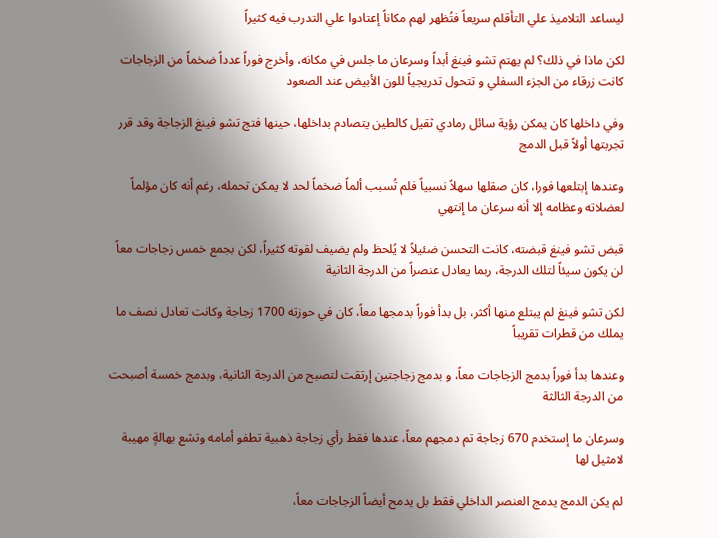ليساعد التلاميذ علي التأقلم سريعاً فتُظهر لهم مكاناً إعتادوا علي التدرب فيه كثيراً

لكن ماذا في ذلك؟ لم يهتم تشو فينغ أبداً وسرعان ما جلس في مكانه، وأخرج فوراً عدداً ضخماً من الزجاجات كانت زرقاء من الجزء السفلي و تتحول تدريجياً للون الأبيض عند الصعود

وفي داخلها كان يمكن رؤية سائل رمادي ثقيل كالطين يتصادم بداخلها، حينها فتج تشو فينغ الزجاجة وقد قرر تجربتها أولاً قبل الدمج

وعندها إبتلعها فورا، كان صقلها سهلاً نسبياً فلم تُسبب ألماً ضخماً لحد لا يمكن تحمله، رغم أنه كان مؤلماً لعضلاته وعظامه إلا أنه سرعان ما إنتهي

قبض تشو فينغ قبضته، كانت التحسن ضئيلاً لا يُلحظ ولم يضيف لقوته كثيراً، لكن بجمع خمس زجاجات معاً لن يكون سيئاً لتلك الدرجة، ربما يعادل عنصراً من الدرجة الثانية

لكن تشو فينغ لم يبتلع منها أكثر، بل بدأ فوراً بدمجها معاً، كان في حوزته 1700 زجاجة وكانت تعادل نصف ما يملك من قطرات تقريباً

وعندها بدأ فوراً بدمج الزجاجات معاً، و بدمج زجاجتين إرتقت لتصبح من الدرجة الثانية، وبدمج خمسة أصبحت من الدرجة الثالثة

وسرعان ما إستخدم 670 زجاجة تم دمجهم معاً، عندها فقط رأي زجاجة ذهبية تطفو أمامه وتشع بهالةٍ مهيبة لامثيل لها

لم يكن الدمج يدمج العنصر الداخلي فقط بل يدمح أيضاً الزجاجات معاً،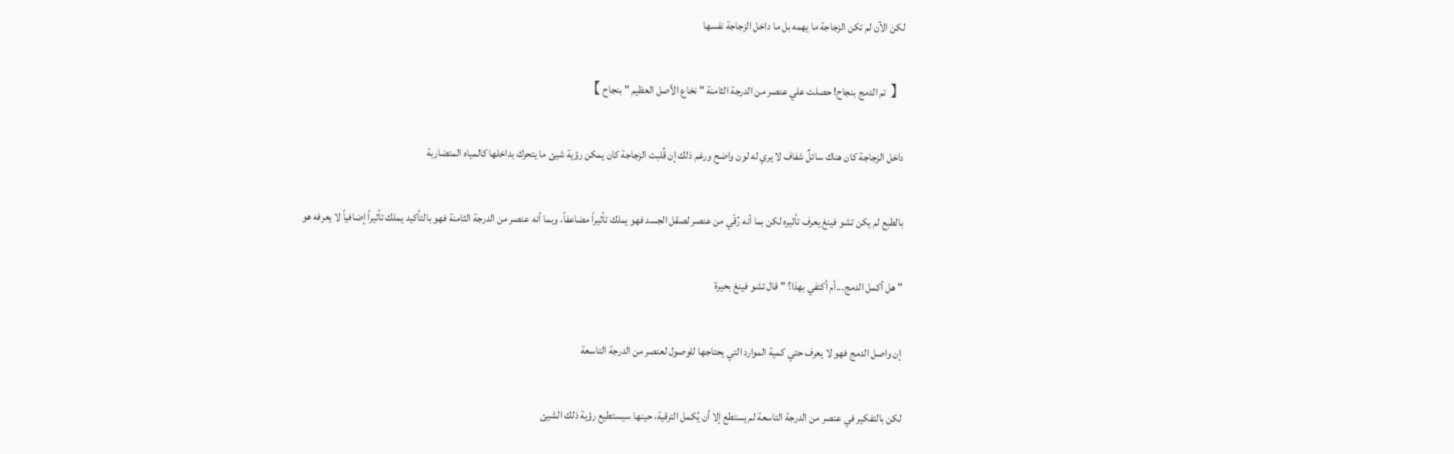لكن الآن لم تكن الزجاجة ما يهمه بل ما داخل الزجاجة نفسها

【 تم الدمج بنجاح! حصلت علي عنصر من الدرجة الثامنة " نخاع الأصل العظيم " بنجاح 】

داخل الزجاجة كان هناك سائلٌ شفاف لا يري له لون واضح ورغم ذلك إن قُلبت الزجاجة كان يمكن رؤية شيئ ما يتحرك بداخلها كالمياه المتضاربة

بالطبع لم يكن تشو فينغ يعرف تأثيره لكن بما أنه رُقّي من عنصر لصقل الجسد فهو يملك تأثيراً مضاعفاً، وبما أنه عنصر من الدرجة الثامنة فهو بالتأكيد يملك تأثيراً إضافياً لا يعرفه هو

" هل أكمل الدمج...أم أكتفي بهذا؟ " قال تشو فينغ بحيرة

إن واصل الدمج فهو لا يعرف حتي كمية الموارد التي يحتاجها للوصول لعنصر من الدرجة التاسعة

لكن بالتفكير في عنصر من الدرجة التاسعة لم يستطع إلا أن يُكمل الترقية، حينها سيستطيع رؤية ذلك الشيئ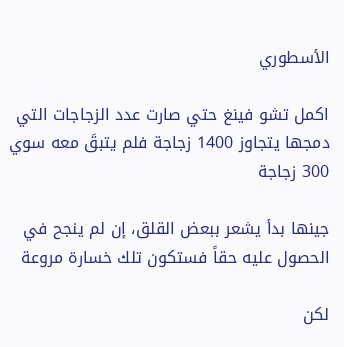الأسطوري

اكمل تشو فينغ حتي صارت عدد الزجاجات التي دمجها يتجاوز 1400 زجاجة فلم يتبقَ معه سوي 300 زجاجة

جينها بدأ يشعر ببعض القلق، إن لم ينجح في الحصول عليه حقاً فستكون تلك خسارة مروعة

لكن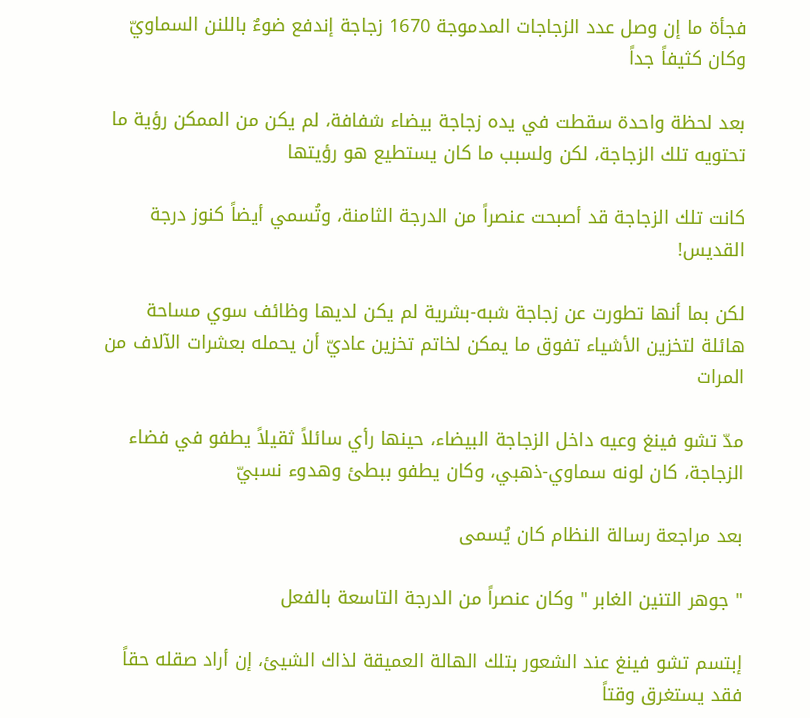فجأة ما إن وصل عدد الزجاجات المدموجة 1670 زجاجة إندفع ضوءٌ باللنن السماويّ وكان كثيفاً جداً

بعد لحظة واحدة سقطت في يده زجاجة بيضاء شفافة، لم يكن من الممكن رؤية ما تحتويه تلك الزجاجة، لكن ولسبب ما كان يستطيع هو رؤيتها

كانت تلك الزجاجة قد أصبحت عنصراً من الدرجة الثامنة، وتُسمي أيضاً كنوز درجة القديس!

لكن بما أنها تطورت عن زجاجة شبه-بشرية لم يكن لديها وظائف سوي مساحة هائلة لتخزين الأشياء تفوق ما يمكن لخاتم تخزين عاديّ أن يحمله بعشرات الآلاف من المرات

مدّ تشو فينغ وعيه داخل الزجاجة البيضاء، حينها رأي سائلاً ثقيلاً يطفو في فضاء الزجاجة، كان لونه سماوي-ذهبي، وكان يطفو ببطئ وهدوء نسبيّ

بعد مراجعة رسالة النظام كان يُسمى

" جوهر التنين الغابر " وكان عنصراً من الدرجة التاسعة بالفعل

إبتسم تشو فينغ عند الشعور بتلك الهالة العميقة لذاك الشيئ، إن أراد صقله حقاً فقد يستغرق وقتاً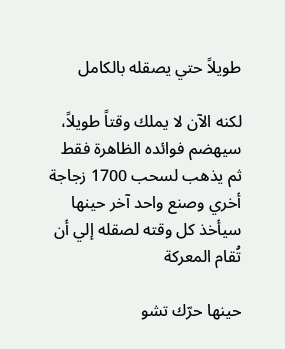طويلاً حتي يصقله بالكامل

لكنه الآن لا يملك وقتاً طويلاً، سيهضم فوائده الظاهرة فقط ثم يذهب لسحب 1700 زجاجة أخري وصنع واحد آخر حينها سيأخذ كل وقته لصقله إلي أن تُقام المعركة

حينها حرّك تشو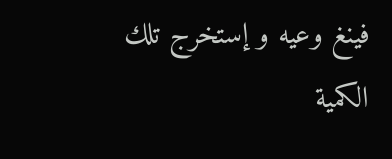فينغ وعيه و إستخرج تلك الكمية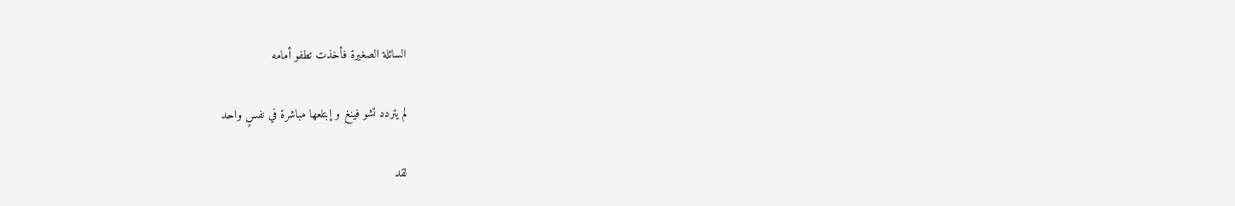السائلة الصغيرة فأخذت تطفو أمامه

لم يتردد تشو فينغ و إبتلعها مباشرة في نفسٍ واحد

لقد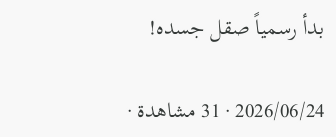بدأ رسمياً صقل جسده!

2026/06/24 · 31 مشاهدة ·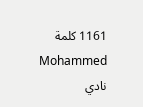1161 كلمة
Mohammed
نادي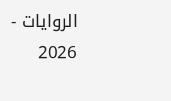الروايات - 2026